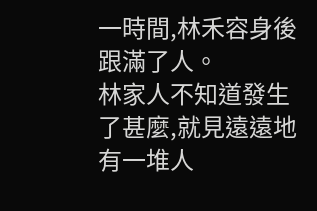一時間,林禾容身後跟滿了人。
林家人不知道發生了甚麼,就見遠遠地有一堆人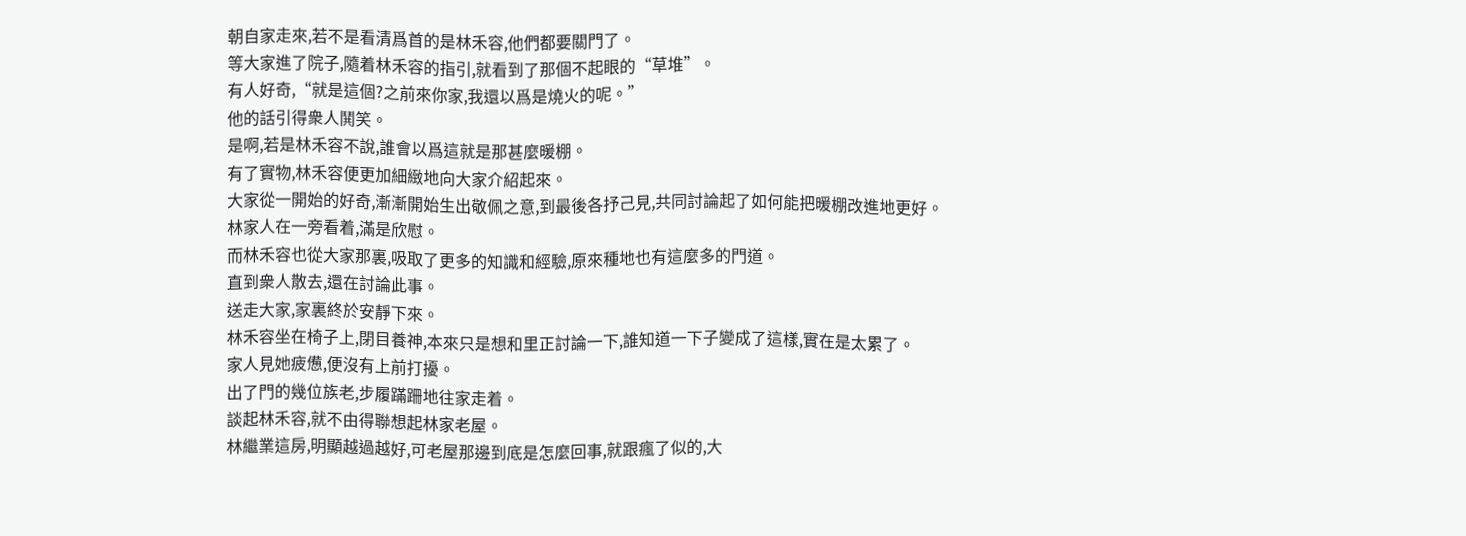朝自家走來,若不是看清爲首的是林禾容,他們都要關門了。
等大家進了院子,隨着林禾容的指引,就看到了那個不起眼的“草堆”。
有人好奇,“就是這個?之前來你家,我還以爲是燒火的呢。”
他的話引得衆人鬨笑。
是啊,若是林禾容不說,誰會以爲這就是那甚麼暖棚。
有了實物,林禾容便更加細緻地向大家介紹起來。
大家從一開始的好奇,漸漸開始生出敬佩之意,到最後各抒己見,共同討論起了如何能把暖棚改進地更好。
林家人在一旁看着,滿是欣慰。
而林禾容也從大家那裏,吸取了更多的知識和經驗,原來種地也有這麼多的門道。
直到衆人散去,還在討論此事。
送走大家,家裏終於安靜下來。
林禾容坐在椅子上,閉目養神,本來只是想和里正討論一下,誰知道一下子變成了這樣,實在是太累了。
家人見她疲憊,便沒有上前打擾。
出了門的幾位族老,步履蹣跚地往家走着。
談起林禾容,就不由得聯想起林家老屋。
林繼業這房,明顯越過越好,可老屋那邊到底是怎麼回事,就跟瘋了似的,大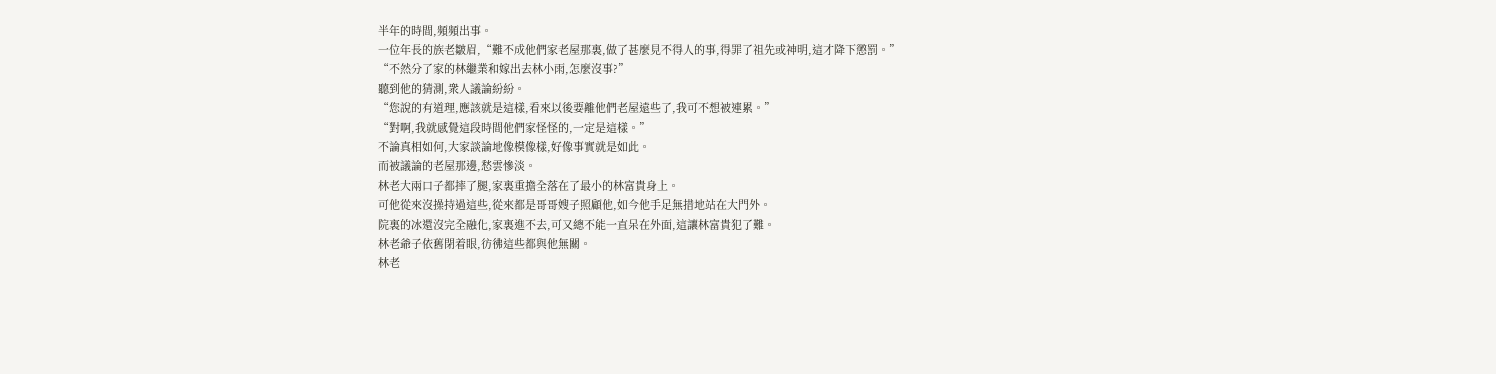半年的時間,頻頻出事。
一位年長的族老皺眉,“難不成他們家老屋那裏,做了甚麼見不得人的事,得罪了祖先或神明,這才降下懲罰。”
“不然分了家的林繼業和嫁出去林小雨,怎麼沒事?”
聽到他的猜測,衆人議論紛紛。
“您說的有道理,應該就是這樣,看來以後要離他們老屋遠些了,我可不想被連累。”
“對啊,我就感覺這段時間他們家怪怪的,一定是這樣。”
不論真相如何,大家談論地像模像樣,好像事實就是如此。
而被議論的老屋那邊,愁雲慘淡。
林老大兩口子都摔了腿,家裏重擔全落在了最小的林富貴身上。
可他從來沒操持過這些,從來都是哥哥嫂子照顧他,如今他手足無措地站在大門外。
院裏的冰還沒完全融化,家裏進不去,可又總不能一直呆在外面,這讓林富貴犯了難。
林老爺子依舊閉着眼,彷彿這些都與他無關。
林老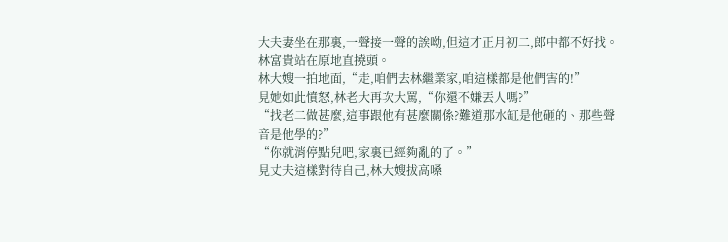大夫妻坐在那裏,一聲接一聲的誒呦,但這才正月初二,郎中都不好找。
林富貴站在原地直撓頭。
林大嫂一拍地面,“走,咱們去林繼業家,咱這樣都是他們害的!”
見她如此憤怒,林老大再次大罵,“你還不嫌丟人嗎?”
“找老二做甚麼,這事跟他有甚麼關係?難道那水缸是他砸的、那些聲音是他學的?”
“你就消停點兒吧,家裏已經夠亂的了。”
見丈夫這樣對待自己,林大嫂拔高嗓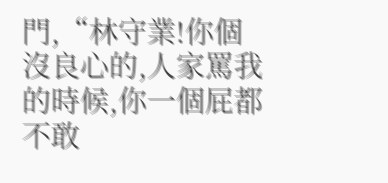門,“林守業!你個沒良心的,人家罵我的時候,你一個屁都不敢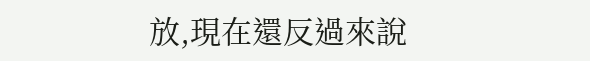放,現在還反過來說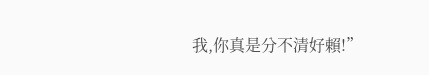我,你真是分不清好賴!”